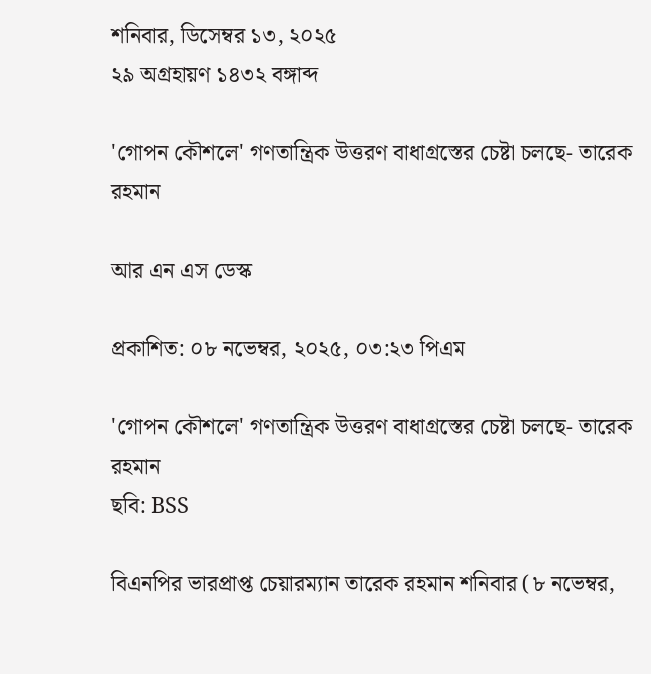শনিবার, ডিসেম্বর ১৩, ২০২৫
২৯ অগ্রহায়ণ ১৪৩২ বঙ্গাব্দ

'গোপন কৌশলে' গণতান্ত্রিক উত্তরণ বাধাগ্রস্তের চেষ্টা চলছে- তারেক রহমান

আর এন এস ডেস্ক

প্রকাশিত: ০৮ নভেম্বর, ২০২৫, ০৩:২৩ পিএম

'গোপন কৌশলে' গণতান্ত্রিক উত্তরণ বাধাগ্রস্তের চেষ্টা চলছে- তারেক রহমান
ছবি: BSS

বিএনপির ভারপ্রাপ্ত চেয়ারম্যান তারেক রহমান শনিবার (৮ নভেম্বর,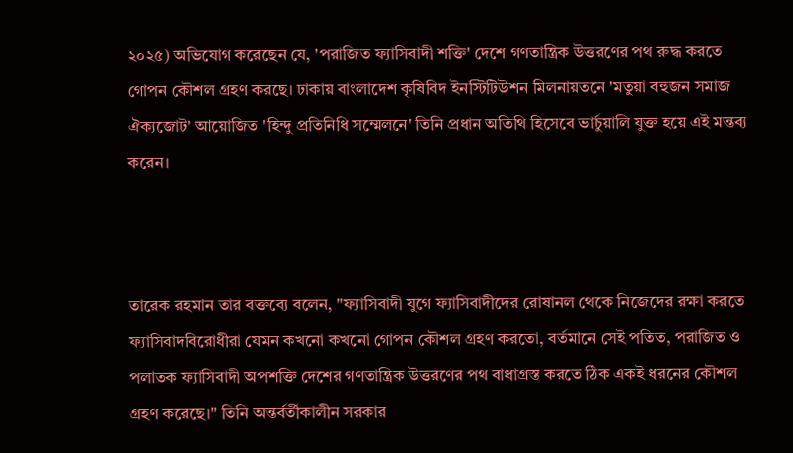২০২৫) অভিযোগ করেছেন যে, 'পরাজিত ফ্যাসিবাদী শক্তি' দেশে গণতান্ত্রিক উত্তরণের পথ রুদ্ধ করতে গোপন কৌশল গ্রহণ করছে। ঢাকায় বাংলাদেশ কৃষিবিদ ইনস্টিটিউশন মিলনায়তনে 'মতুয়া বহুজন সমাজ ঐক্যজোট' আয়োজিত 'হিন্দু প্রতিনিধি সম্মেলনে' তিনি প্রধান অতিথি হিসেবে ভার্চুয়ালি যুক্ত হয়ে এই মন্তব্য করেন।



তারেক রহমান তার বক্তব্যে বলেন, "ফ্যাসিবাদী যুগে ফ্যাসিবাদীদের রোষানল থেকে নিজেদের রক্ষা করতে ফ্যাসিবাদবিরোধীরা যেমন কখনো কখনো গোপন কৌশল গ্রহণ করতো, বর্তমানে সেই পতিত, পরাজিত ও পলাতক ফ্যাসিবাদী অপশক্তি দেশের গণতান্ত্রিক উত্তরণের পথ বাধাগ্রস্ত করতে ঠিক একই ধরনের কৌশল গ্রহণ করেছে।" তিনি অন্তর্বর্তীকালীন সরকার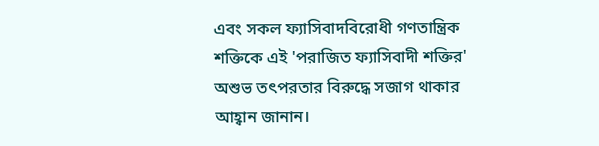এবং সকল ফ্যাসিবাদবিরোধী গণতান্ত্রিক শক্তিকে এই 'পরাজিত ফ্যাসিবাদী শক্তির' অশুভ তৎপরতার বিরুদ্ধে সজাগ থাকার আহ্বান জানান।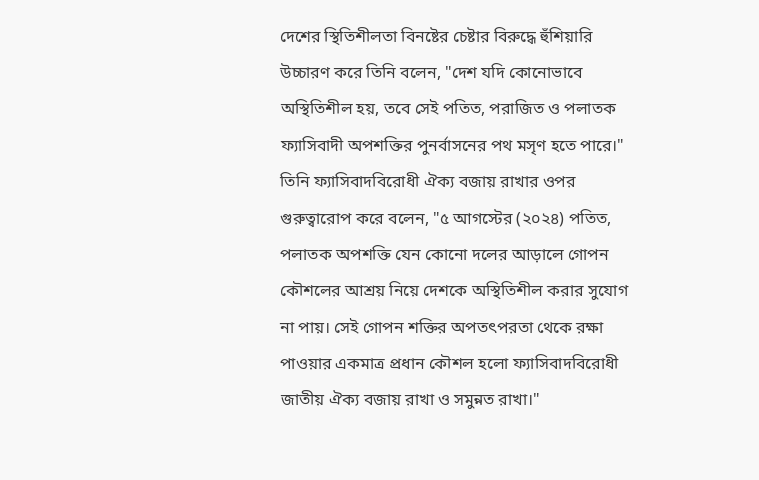দেশের স্থিতিশীলতা বিনষ্টের চেষ্টার বিরুদ্ধে হুঁশিয়ারি উচ্চারণ করে তিনি বলেন, "দেশ যদি কোনোভাবে অস্থিতিশীল হয়, তবে সেই পতিত, পরাজিত ও পলাতক ফ্যাসিবাদী অপশক্তির পুনর্বাসনের পথ মসৃণ হতে পারে।" তিনি ফ্যাসিবাদবিরোধী ঐক্য বজায় রাখার ওপর গুরুত্বারোপ করে বলেন, "৫ আগস্টের (২০২৪) পতিত, পলাতক অপশক্তি যেন কোনো দলের আড়ালে গোপন কৌশলের আশ্রয় নিয়ে দেশকে অস্থিতিশীল করার সুযোগ না পায়। সেই গোপন শক্তির অপতৎপরতা থেকে রক্ষা পাওয়ার একমাত্র প্রধান কৌশল হলো ফ্যাসিবাদবিরোধী জাতীয় ঐক্য বজায় রাখা ও সমুন্নত রাখা।"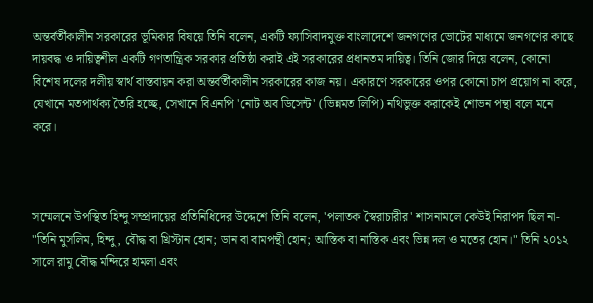অন্তর্বর্তীকালীন সরকারের ভূমিকার বিষয়ে তিনি বলেন, একটি ফ্যাসিবাদমুক্ত বাংলাদেশে জনগণের ভোটের মাধ্যমে জনগণের কাছে দায়বদ্ধ ও দায়িত্বশীল একটি গণতান্ত্রিক সরকার প্রতিষ্ঠা করাই এই সরকারের প্রধানতম দায়িত্ব। তিনি জোর দিয়ে বলেন, কোনো বিশেষ দলের দলীয় স্বার্থ বাস্তবায়ন করা অন্তর্বর্তীকালীন সরকারের কাজ নয়। একারণে সরকারের ওপর কোনো চাপ প্রয়োগ না করে, যেখানে মতপার্থক্য তৈরি হচ্ছে, সেখানে বিএনপি 'নোট অব ডিসেন্ট' (ভিন্নমত লিপি) নথিভুক্ত করাকেই শোভন পন্থা বলে মনে করে।



সম্মেলনে উপস্থিত হিন্দু সম্প্রদায়ের প্রতিনিধিদের উদ্দেশে তিনি বলেন, 'পলাতক স্বৈরাচারীর' শাসনামলে কেউই নিরাপদ ছিল না- "তিনি মুসলিম, হিন্দু, বৌদ্ধ বা খ্রিস্টান হোন; ডান বা বামপন্থী হোন; আস্তিক বা নাস্তিক এবং ভিন্ন দল ও মতের হোন।" তিনি ২০১২ সালে রামু বৌদ্ধ মন্দিরে হামলা এবং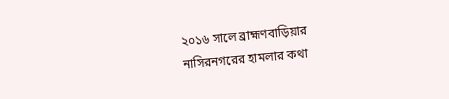২০১৬ সালে ব্রাহ্মণবাড়িয়ার নাসিরনগরের হামলার কথা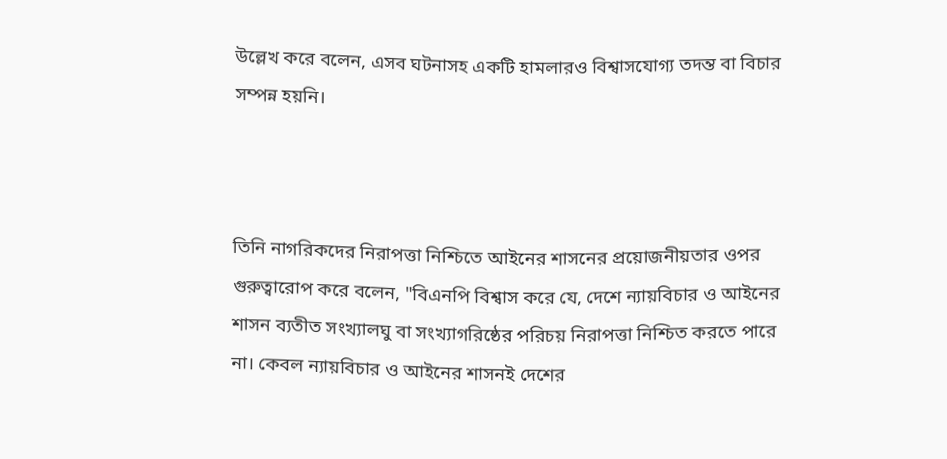উল্লেখ করে বলেন, এসব ঘটনাসহ একটি হামলারও বিশ্বাসযোগ্য তদন্ত বা বিচার সম্পন্ন হয়নি।



তিনি নাগরিকদের নিরাপত্তা নিশ্চিতে আইনের শাসনের প্রয়োজনীয়তার ওপর গুরুত্বারোপ করে বলেন, "বিএনপি বিশ্বাস করে যে, দেশে ন্যায়বিচার ও আইনের শাসন ব্যতীত সংখ্যালঘু বা সংখ্যাগরিষ্ঠের পরিচয় নিরাপত্তা নিশ্চিত করতে পারে না। কেবল ন্যায়বিচার ও আইনের শাসনই দেশের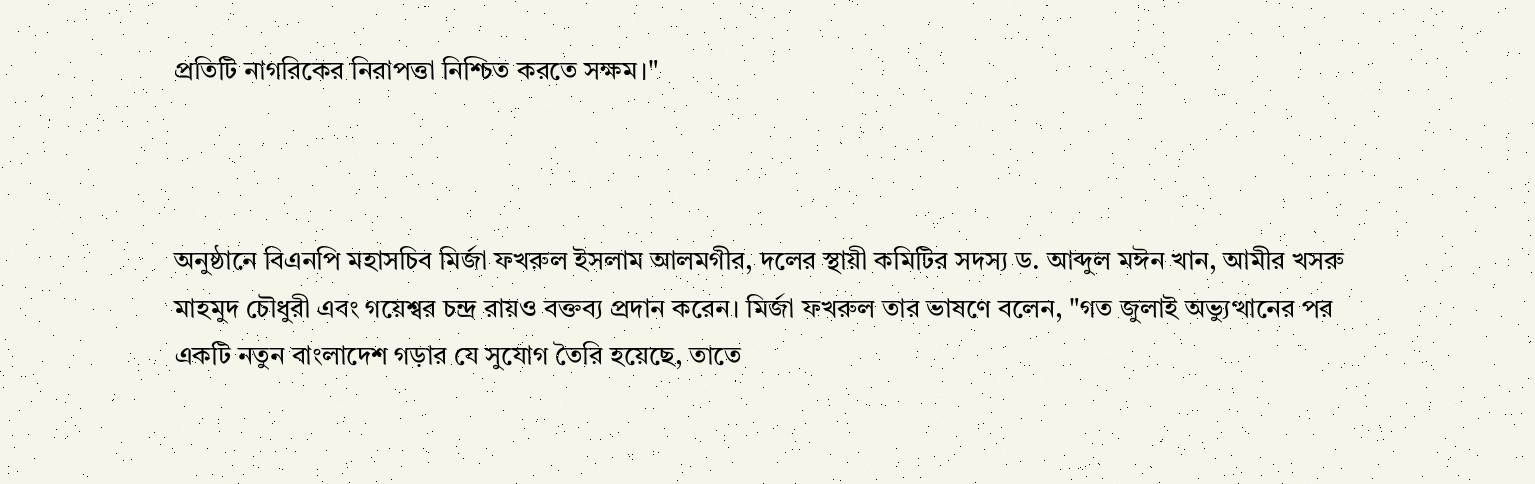প্রতিটি নাগরিকের নিরাপত্তা নিশ্চিত করতে সক্ষম।"



অনুষ্ঠানে বিএনপি মহাসচিব মির্জা ফখরুল ইসলাম আলমগীর, দলের স্থায়ী কমিটির সদস্য ড. আব্দুল মঈন খান, আমীর খসরু মাহমুদ চৌধুরী এবং গয়েশ্বর চন্দ্র রায়ও বক্তব্য প্রদান করেন। মির্জা ফখরুল তার ভাষণে বলেন, "গত জুলাই অভ্যুত্থানের পর একটি নতুন বাংলাদেশ গড়ার যে সুযোগ তৈরি হয়েছে, তাতে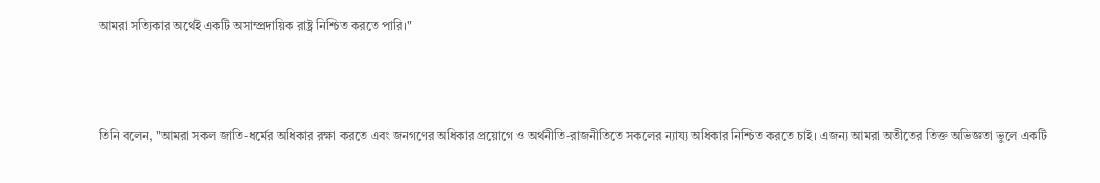আমরা সত্যিকার অর্থেই একটি অসাম্প্রদায়িক রাষ্ট্র নিশ্চিত করতে পারি।"



তিনি বলেন, "আমরা সকল জাতি-ধর্মের অধিকার রক্ষা করতে এবং জনগণের অধিকার প্রয়োগে ও অর্থনীতি-রাজনীতিতে সকলের ন্যায্য অধিকার নিশ্চিত করতে চাই। এজন্য আমরা অতীতের তিক্ত অভিজ্ঞতা ভুলে একটি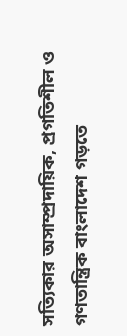সত্যিকার অসাম্প্রদায়িক, প্রগতিশীল ও গণতান্ত্রিক বাংলাদেশ গড়তে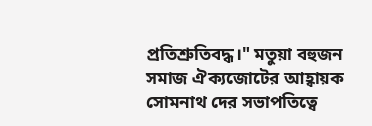প্রতিশ্রুতিবদ্ধ।" মতুয়া বহুজন সমাজ ঐক্যজোটের আহ্বায়ক সোমনাথ দের সভাপতিত্বে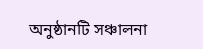অনুষ্ঠানটি সঞ্চালনা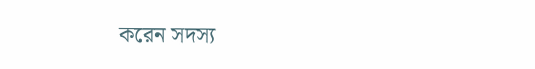করেন সদস্য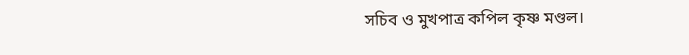সচিব ও মুখপাত্র কপিল কৃষ্ণ মণ্ডল।